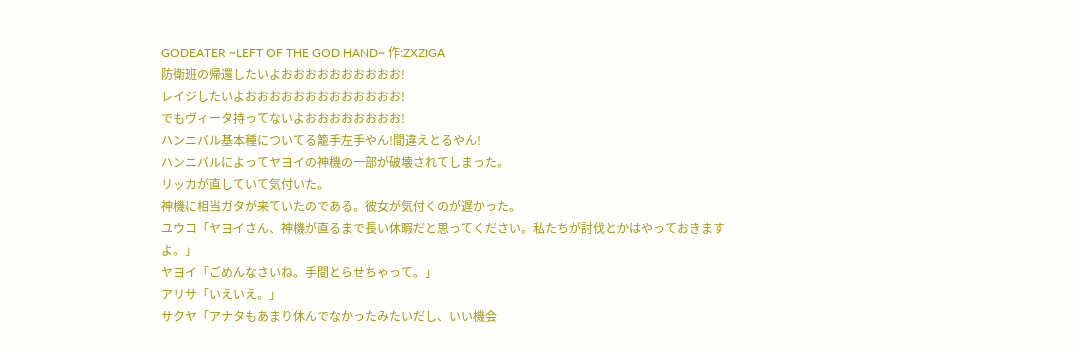GODEATER ~LEFT OF THE GOD HAND~ 作:ZXZIGA
防衛班の帰還したいよおおおおおおおおおお!
レイジしたいよおおおおおおおおおおおおお!
でもヴィータ持ってないよおおおおおおおお!
ハンニバル基本種についてる籠手左手やん!間違えとるやん!
ハンニバルによってヤヨイの神機の一部が破壊されてしまった。
リッカが直していて気付いた。
神機に相当ガタが来ていたのである。彼女が気付くのが遅かった。
ユウコ「ヤヨイさん、神機が直るまで長い休暇だと思ってください。私たちが討伐とかはやっておきますよ。」
ヤヨイ「ごめんなさいね。手間とらせちゃって。」
アリサ「いえいえ。」
サクヤ「アナタもあまり休んでなかったみたいだし、いい機会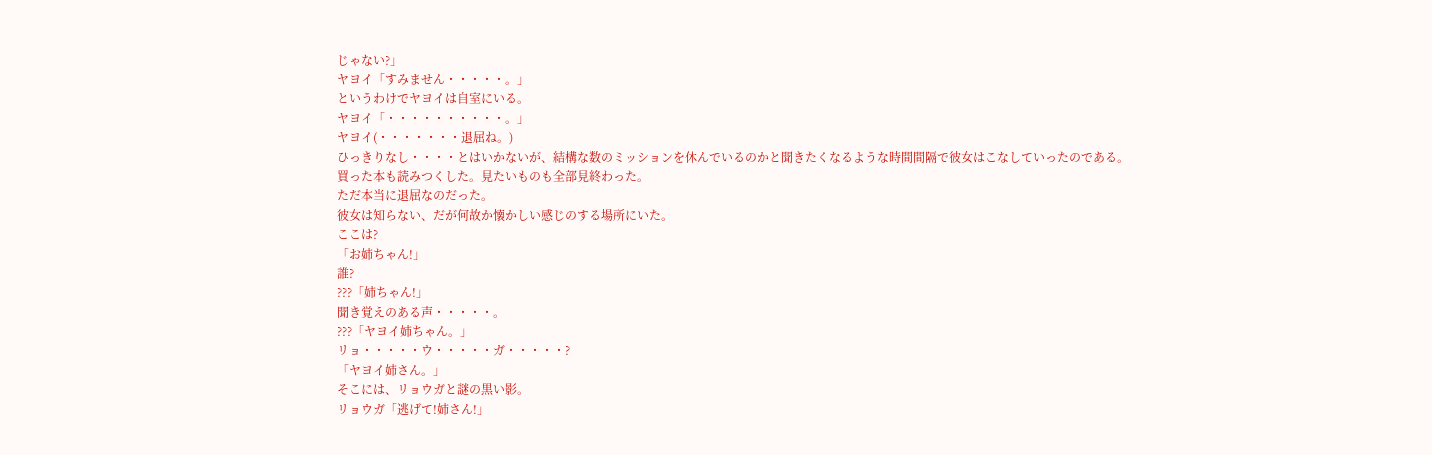じゃない?」
ヤヨイ「すみません・・・・・。」
というわけでヤヨイは自室にいる。
ヤヨイ「・・・・・・・・・・。」
ヤヨイ(・・・・・・・退屈ね。)
ひっきりなし・・・・とはいかないが、結構な数のミッションを休んでいるのかと聞きたくなるような時間間隔で彼女はこなしていったのである。
買った本も読みつくした。見たいものも全部見終わった。
ただ本当に退屈なのだった。
彼女は知らない、だが何故か懐かしい感じのする場所にいた。
ここは?
「お姉ちゃん!」
誰?
???「姉ちゃん!」
聞き覚えのある声・・・・・。
???「ヤヨイ姉ちゃん。」
リョ・・・・・ウ・・・・・ガ・・・・・?
「ヤヨイ姉さん。」
そこには、リョウガと謎の黒い影。
リョウガ「逃げて!姉さん!」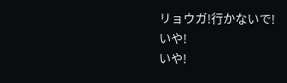リョウガ!行かないで!
いや!
いや!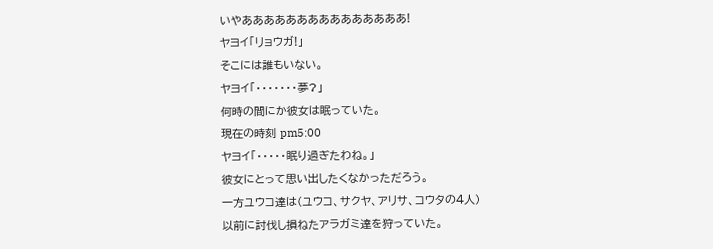いやあああああああああああああああ!
ヤヨイ「リョウガ!」
そこには誰もいない。
ヤヨイ「・・・・・・・夢?」
何時の間にか彼女は眠っていた。
現在の時刻 pm5:00
ヤヨイ「・・・・・眠り過ぎたわね。」
彼女にとって思い出したくなかっただろう。
一方ユウコ達は(ユウコ、サクヤ、アリサ、コウタの4人)
以前に討伐し損ねたアラガミ達を狩っていた。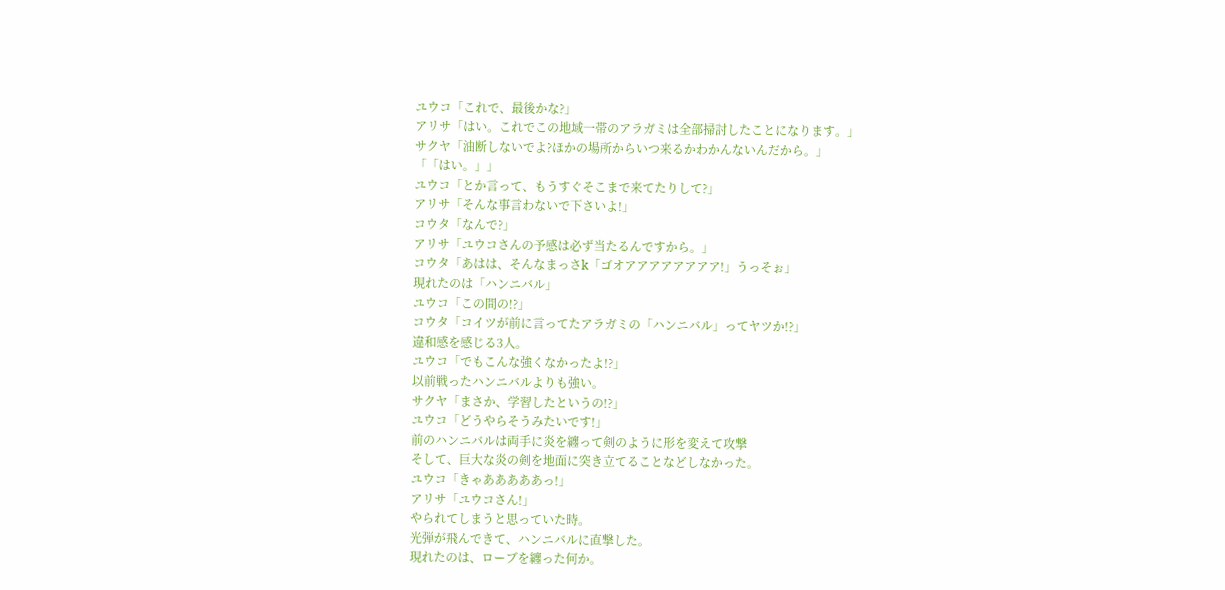ユウコ「これで、最後かな?」
アリサ「はい。これでこの地域一帯のアラガミは全部掃討したことになります。」
サクヤ「油断しないでよ?ほかの場所からいつ来るかわかんないんだから。」
「「はい。」」
ユウコ「とか言って、もうすぐそこまで来てたりして?」
アリサ「そんな事言わないで下さいよ!」
コウタ「なんで?」
アリサ「ユウコさんの予感は必ず当たるんですから。」
コウタ「あはは、そんなまっさk「ゴオアアアアアアアア!」うっそぉ」
現れたのは「ハンニバル」
ユウコ「この間の!?」
コウタ「コイツが前に言ってたアラガミの「ハンニバル」ってヤツか!?」
違和感を感じる3人。
ユウコ「でもこんな強くなかったよ!?」
以前戦ったハンニバルよりも強い。
サクヤ「まさか、学習したというの!?」
ユウコ「どうやらそうみたいです!」
前のハンニバルは両手に炎を纏って剣のように形を変えて攻撃
そして、巨大な炎の剣を地面に突き立てることなどしなかった。
ユウコ「きゃあああああっ!」
アリサ「ユウコさん!」
やられてしまうと思っていた時。
光弾が飛んできて、ハンニバルに直撃した。
現れたのは、ローブを纏った何か。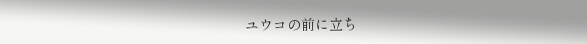ユウコの前に立ち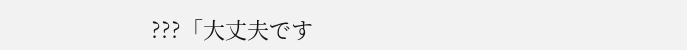???「大丈夫です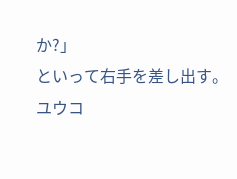か?」
といって右手を差し出す。
ユウコ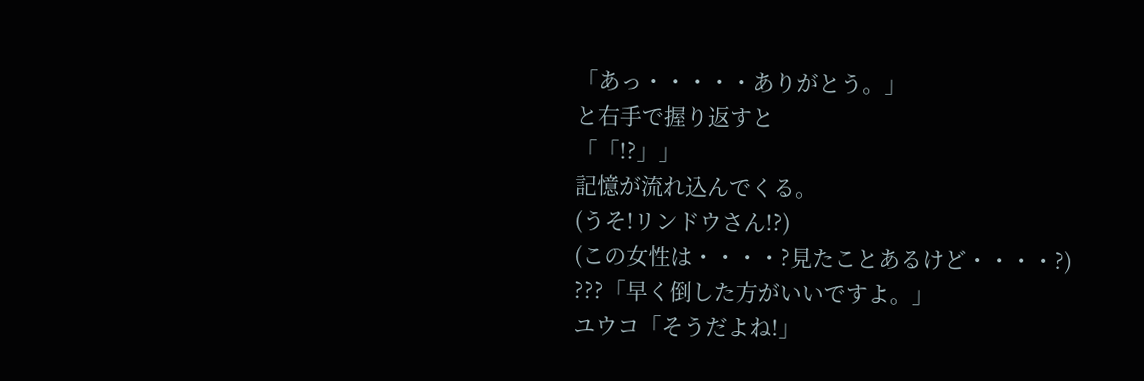「あっ・・・・・ありがとう。」
と右手で握り返すと
「「!?」」
記憶が流れ込んでくる。
(うそ!リンドウさん!?)
(この女性は・・・・?見たことあるけど・・・・?)
???「早く倒した方がいいですよ。」
ユウコ「そうだよね!」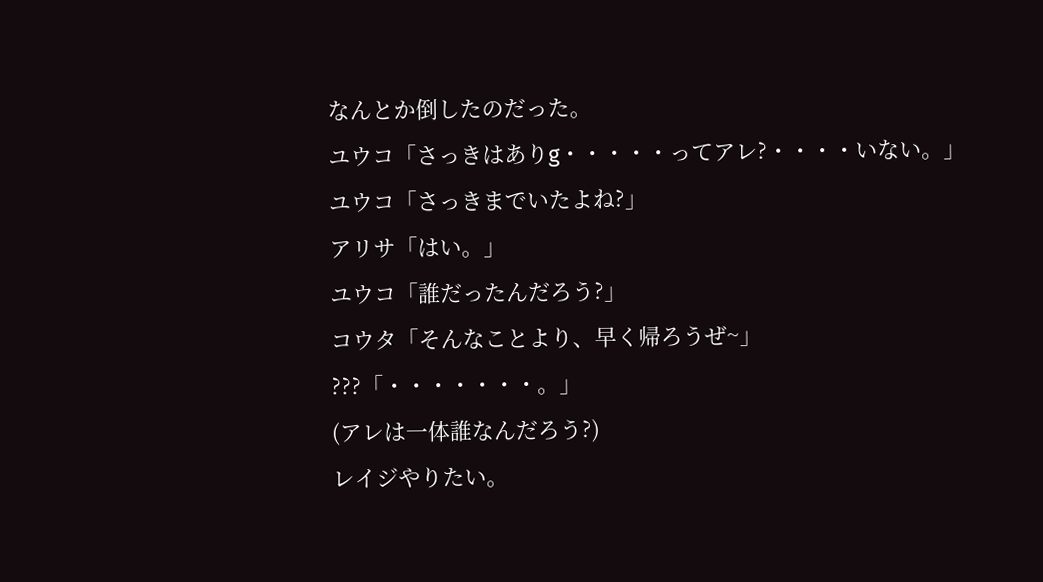なんとか倒したのだった。
ユウコ「さっきはありg・・・・・ってアレ?・・・・いない。」
ユウコ「さっきまでいたよね?」
アリサ「はい。」
ユウコ「誰だったんだろう?」
コウタ「そんなことより、早く帰ろうぜ~」
???「・・・・・・・。」
(アレは一体誰なんだろう?)
レイジやりたい。